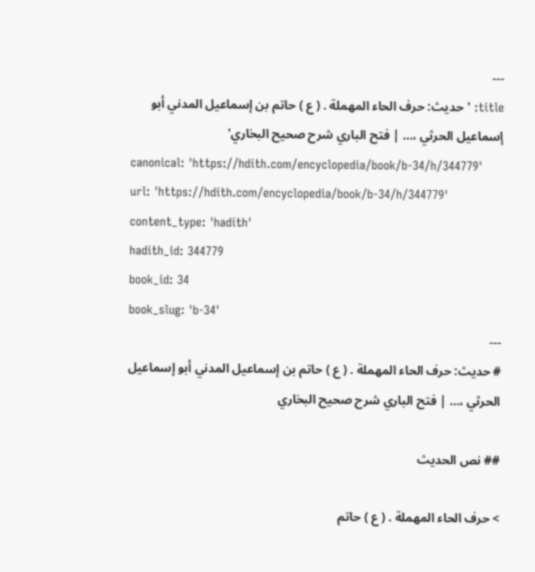---
title: 'حديث: حرف الحاء المهملة . ( ع ) حاتم بن إسماعيل المدني أبو إسماعيل الحرثي ،… | فتح الباري شرح صحيح البخاري'
canonical: 'https://hdith.com/encyclopedia/book/b-34/h/344779'
url: 'https://hdith.com/encyclopedia/book/b-34/h/344779'
content_type: 'hadith'
hadith_id: 344779
book_id: 34
book_slug: 'b-34'
---
# حديث: حرف الحاء المهملة . ( ع ) حاتم بن إسماعيل المدني أبو إسماعيل الحرثي ،… | فتح الباري شرح صحيح البخاري

## نص الحديث

> حرف الحاء المهملة . ( ع ) حاتم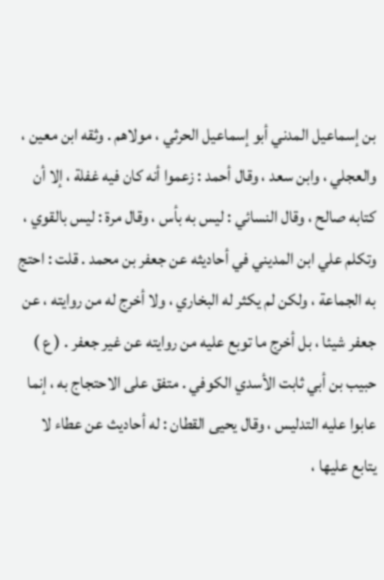بن إسماعيل المدني أبو إسماعيل الحرثي ، مولاهم . وثقه ابن معين ، والعجلي ، وابن سعد ، وقال أحمد : زعموا أنه كان فيه غفلة ، إلا أن كتابه صالح ، وقال النسائي : ليس به بأس ، وقال مرة : ليس بالقوي ، وتكلم علي ابن المديني في أحاديثه عن جعفر بن محمد . قلت : احتج به الجماعة ، ولكن لم يكثر له البخاري ، ولا أخرج له من روايته ، عن جعفر شيئا ، بل أخرج ما توبع عليه من روايته عن غير جعفر . ( ع ) حبيب بن أبي ثابت الأسدي الكوفي . متفق على الاحتجاج به ، إنما عابوا عليه التدليس ، وقال يحيى القطان : له أحاديث عن عطاء لا يتابع عليها ،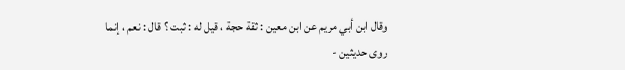وقال ابن أبي مريم عن ابن معين : ثقة حجة ، قيل له : ثبت ؟ قال : نعم ، إنما روى حديثين -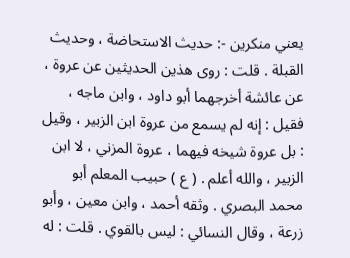يعني منكرين -: حديث الاستحاضة ، وحديث القبلة . قلت : روى هذين الحديثين عن عروة ، عن عائشة أخرجهما أبو داود ، وابن ماجه ، فقيل : إنه لم يسمع من عروة ابن الزبير ، وقيل : بل عروة شيخه فيهما ، عروة المزني ، لا ابن الزبير ، والله أعلم . ( ع ) حبيب المعلم أبو محمد البصري . وثقه أحمد ، وابن معين ، وأبو زرعة ، وقال النسائي : ليس بالقوي . قلت : له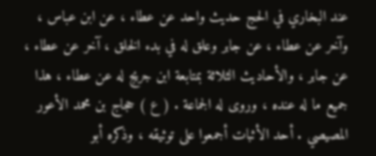عند البخاري في الحج حديث واحد عن عطاء ، عن ابن عباس ، وآخر عن عطاء ، عن جابر وعلق له في بدء الخلق ، آخر عن عطاء ، عن جابر ، والأحاديث الثلاثة بمتابعة ابن جريج له عن عطاء ، هذا جميع ما له عنده ، وروى له الجماعة . ( ع ) حجاج بن محمد الأعور المصيصي . أحد الأثبات أجمعوا على توثيقه ، وذكره أبو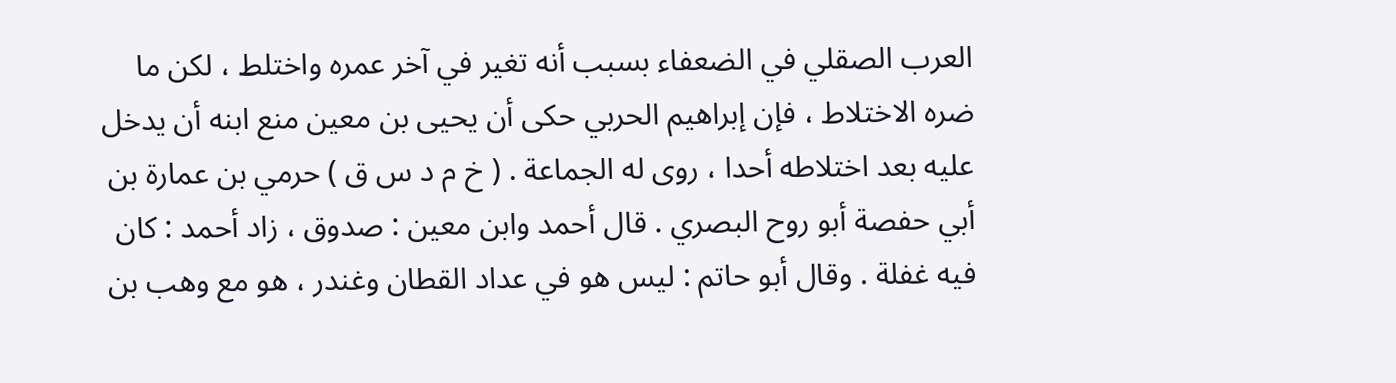العرب الصقلي في الضعفاء بسبب أنه تغير في آخر عمره واختلط ، لكن ما ضره الاختلاط ، فإن إبراهيم الحربي حكى أن يحيى بن معين منع ابنه أن يدخل عليه بعد اختلاطه أحدا ، روى له الجماعة . ( خ م د س ق ) حرمي بن عمارة بن أبي حفصة أبو روح البصري . قال أحمد وابن معين : صدوق ، زاد أحمد : كان فيه غفلة . وقال أبو حاتم : ليس هو في عداد القطان وغندر ، هو مع وهب بن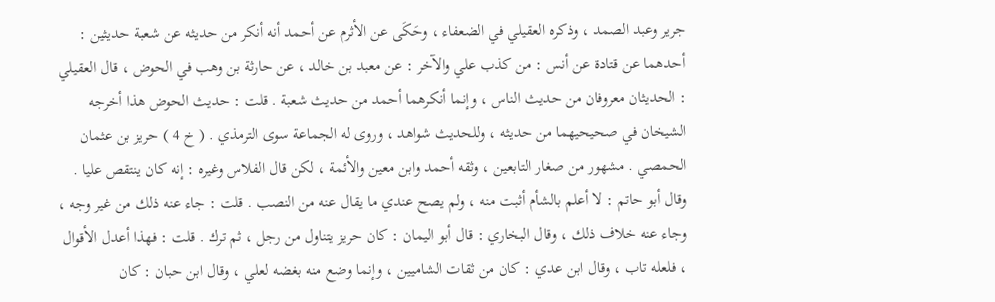جرير وعبد الصمد ، وذكره العقيلي في الضعفاء ، وحَكَى عن الأثرم عن أحمد أنه أنكر من حديثه عن شعبة حديثين : أحدهما عن قتادة عن أنس : من كذب علي والآخر : عن معبد بن خالد ، عن حارثة بن وهب في الحوض ، قال العقيلي : الحديثان معروفان من حديث الناس ، وإنما أنكرهما أحمد من حديث شعبة . قلت : حديث الحوض هذا أخرجه الشيخان في صحيحيهما من حديثه ، وللحديث شواهد ، وروى له الجماعة سوى الترمذي . ( خ 4 ) حريز بن عثمان الحمصي . مشهور من صغار التابعين ، وثقه أحمد وابن معين والأئمة ، لكن قال الفلاس وغيره : إنه كان ينتقص عليا . وقال أبو حاتم : لا أعلم بالشأم أثبت منه ، ولم يصح عندي ما يقال عنه من النصب . قلت : جاء عنه ذلك من غير وجه ، وجاء عنه خلاف ذلك ، وقال البخاري : قال أبو اليمان : كان حريز يتناول من رجل ، ثم ترك . قلت : فهذا أعدل الأقوال ، فلعله تاب ، وقال ابن عدي : كان من ثقات الشاميين ، وإنما وضع منه بغضه لعلي ، وقال ابن حبان : كان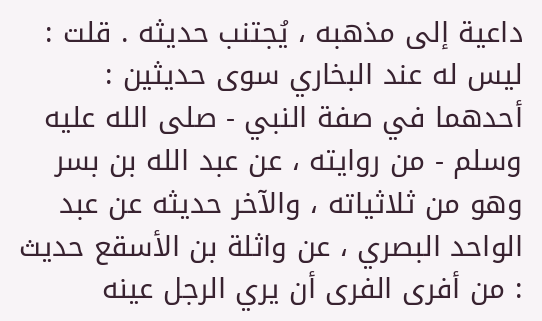داعية إلى مذهبه ، يُجتنب حديثه . قلت : ليس له عند البخاري سوى حديثين : أحدهما في صفة النبي - صلى الله عليه وسلم - من روايته ، عن عبد الله بن بسر وهو من ثلاثياته ، والآخر حديثه عن عبد الواحد البصري ، عن واثلة بن الأسقع حديث : من أفرى الفرى أن يري الرجل عينه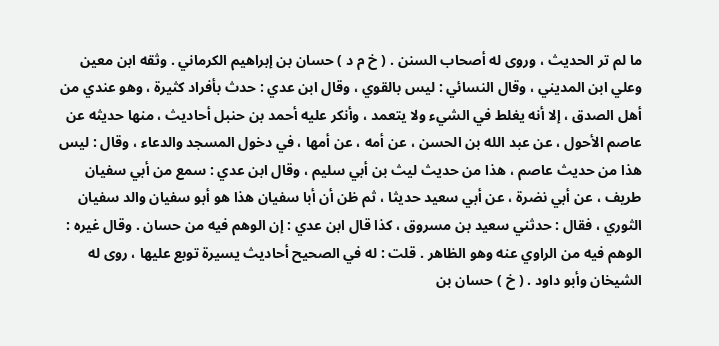ما لم تر الحديث ، وروى له أصحاب السنن . ( خ م د ) حسان بن إبراهيم الكرماني . وثقه ابن معين وعلي ابن المديني ، وقال النسائي : ليس بالقوي ، وقال ابن عدي : حدث بأفراد كثيرة ، وهو عندي من أهل الصدق ، إلا أنه يغلط في الشيء ولا يتعمد ، وأنكر عليه أحمد بن حنبل أحاديث ، منها حديثه عن عاصم الأحول ، عن عبد الله بن الحسن ، عن أمه ، عن أمها ، في دخول المسجد والدعاء ، وقال : ليس هذا من حديث عاصم ، هذا من حديث ليث بن أبي سليم ، وقال ابن عدي : سمع من أبي سفيان طريف ، عن أبي نضرة ، عن أبي سعيد حديثا ، ثم ظن أن أبا سفيان هذا هو أبو سفيان والد سفيان الثوري ، فقال : حدثني سعيد بن مسروق ، كذا قال ابن عدي : إن الوهم فيه من حسان . وقال غيره : الوهم فيه من الراوي عنه وهو الظاهر . قلت : له في الصحيح أحاديث يسيرة توبع عليها ، روى له الشيخان وأبو داود . ( خ ) حسان بن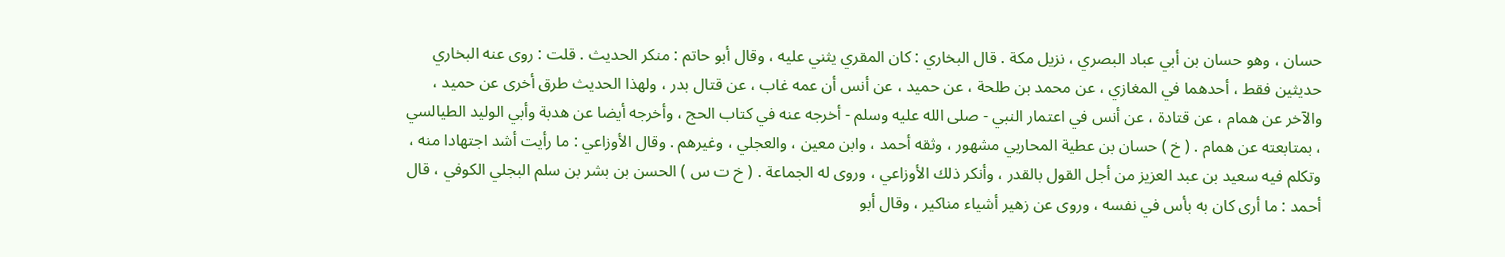حسان ، وهو حسان بن أبي عباد البصري ، نزيل مكة . قال البخاري : كان المقري يثني عليه ، وقال أبو حاتم : منكر الحديث . قلت : روى عنه البخاري حديثين فقط ، أحدهما في المغازي ، عن محمد بن طلحة ، عن حميد ، عن أنس أن عمه غاب ، عن قتال بدر ، ولهذا الحديث طرق أخرى عن حميد ، والآخر عن همام ، عن قتادة ، عن أنس في اعتمار النبي - صلى الله عليه وسلم - أخرجه عنه في كتاب الحج ، وأخرجه أيضا عن هدبة وأبي الوليد الطيالسي ، بمتابعته عن همام . ( خ ) حسان بن عطية المحاربي مشهور ، وثقه أحمد ، وابن معين ، والعجلي ، وغيرهم . وقال الأوزاعي : ما رأيت أشد اجتهادا منه ، وتكلم فيه سعيد بن عبد العزيز من أجل القول بالقدر ، وأنكر ذلك الأوزاعي ، وروى له الجماعة . ( خ ت س ) الحسن بن بشر بن سلم البجلي الكوفي ، قال أحمد : ما أرى كان به بأس في نفسه ، وروى عن زهير أشياء مناكير ، وقال أبو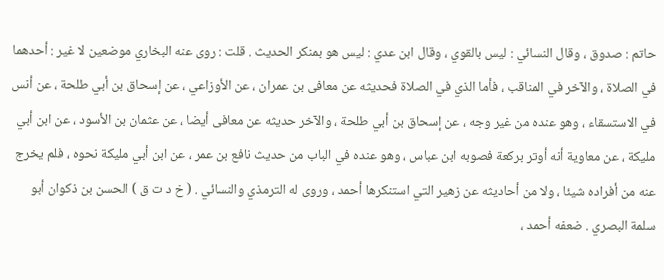حاتم : صدوق ، وقال النسائي : ليس بالقوي ، وقال ابن عدي : ليس هو بمنكر الحديث . قلت : روى عنه البخاري موضعين لا غير : أحدهما في الصلاة ، والآخر في المناقب ، فأما الذي في الصلاة فحديثه عن معافى بن عمران ، عن الأوزاعي ، عن إسحاق بن أبي طلحة ، عن أنس في الاستسقاء ، وهو عنده من غير وجه ، عن إسحاق بن أبي طلحة ، والآخر حديثه عن معافى أيضا ، عن عثمان بن الأسود ، عن ابن أبي مليكة ، عن معاوية أنه أوتر بركعة فصوبه ابن عباس ، وهو عنده في الباب من حديث نافع بن عمر ، عن ابن أبي مليكة نحوه ، فلم يخرج عنه من أفراده شيئا ، ولا من أحاديثه عن زهير التي استنكرها أحمد ، وروى له الترمذي والنسائي . ( خ د ت ق ) الحسن بن ذكوان أبو سلمة البصري . ضعفه أحمد ،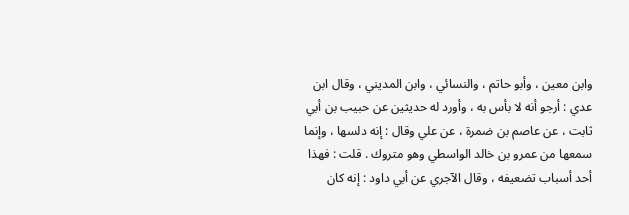وابن معين ، وأبو حاتم ، والنسائي ، وابن المديني ، وقال ابن عدي : أرجو أنه لا بأس به ، وأورد له حديثين عن حبيب بن أبي ثابت ، عن عاصم بن ضمرة ، عن علي وقال : إنه دلسها ، وإنما سمعها من عمرو بن خالد الواسطي وهو متروك . قلت : فهذا أحد أسباب تضعيفه ، وقال الآجري عن أبي داود : إنه كان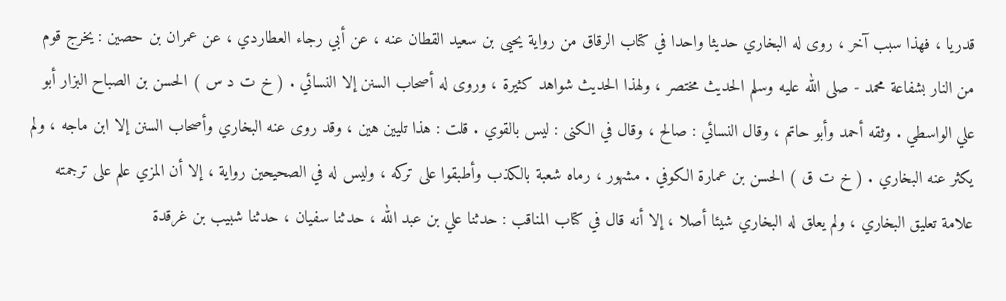قدريا ، فهذا سبب آخر ، روى له البخاري حديثا واحدا في كتاب الرقاق من رواية يحيى بن سعيد القطان عنه ، عن أبي رجاء العطاردي ، عن عمران بن حصين : يخرج قوم من النار بشفاعة محمد - صلى الله عليه وسلم الحديث مختصر ، ولهذا الحديث شواهد كثيرة ، وروى له أصحاب السنن إلا النسائي . ( خ ت د س ) الحسن بن الصباح البزار أبو علي الواسطي . وثقه أحمد وأبو حاتم ، وقال النسائي : صالح ، وقال في الكنى : ليس بالقوي . قلت : هذا تليين هين ، وقد روى عنه البخاري وأصحاب السنن إلا ابن ماجه ، ولم يكثر عنه البخاري . ( خ ت ق ) الحسن بن عمارة الكوفي . مشهور ، رماه شعبة بالكذب وأطبقوا على تركه ، وليس له في الصحيحين رواية ، إلا أن المزي علم على ترجمته علامة تعليق البخاري ، ولم يعلق له البخاري شيئا أصلا ، إلا أنه قال في كتاب المناقب : حدثنا علي بن عبد الله ، حدثنا سفيان ، حدثنا شبيب بن غرقدة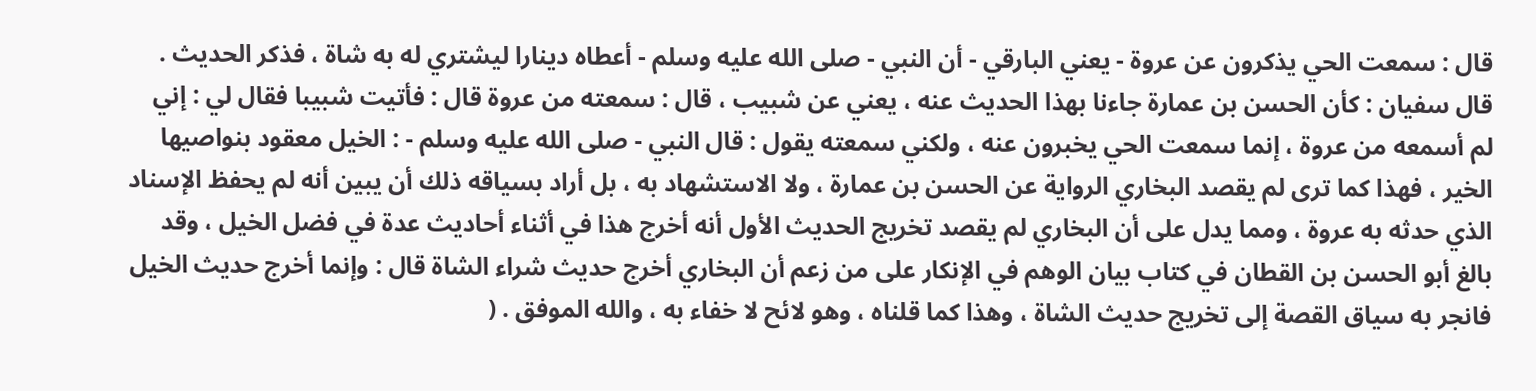قال : سمعت الحي يذكرون عن عروة - يعني البارقي - أن النبي - صلى الله عليه وسلم - أعطاه دينارا ليشتري له به شاة ، فذكر الحديث . قال سفيان : كأن الحسن بن عمارة جاءنا بهذا الحديث عنه ، يعني عن شبيب ، قال : سمعته من عروة قال : فأتيت شبيبا فقال لي : إني لم أسمعه من عروة ، إنما سمعت الحي يخبرون عنه ، ولكني سمعته يقول : قال النبي - صلى الله عليه وسلم - : الخيل معقود بنواصيها الخير ، فهذا كما ترى لم يقصد البخاري الرواية عن الحسن بن عمارة ، ولا الاستشهاد به ، بل أراد بسياقه ذلك أن يبين أنه لم يحفظ الإسناد الذي حدثه به عروة ، ومما يدل على أن البخاري لم يقصد تخريج الحديث الأول أنه أخرج هذا في أثناء أحاديث عدة في فضل الخيل ، وقد بالغ أبو الحسن بن القطان في كتاب بيان الوهم في الإنكار على من زعم أن البخاري أخرج حديث شراء الشاة قال : وإنما أخرج حديث الخيل فانجر به سياق القصة إلى تخريج حديث الشاة ، وهذا كما قلناه ، وهو لائح لا خفاء به ، والله الموفق . (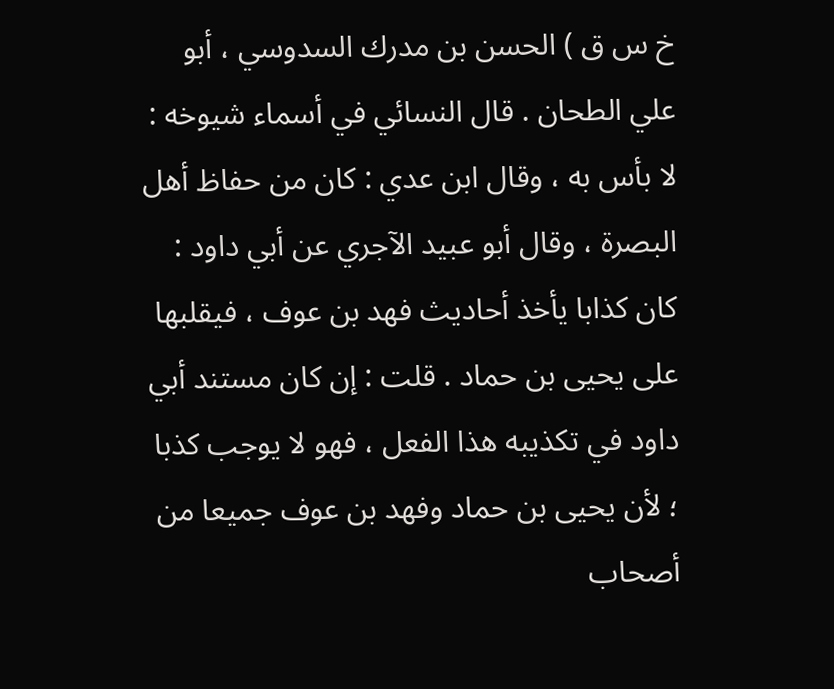خ س ق ) الحسن بن مدرك السدوسي ، أبو علي الطحان . قال النسائي في أسماء شيوخه : لا بأس به ، وقال ابن عدي : كان من حفاظ أهل البصرة ، وقال أبو عبيد الآجري عن أبي داود : كان كذابا يأخذ أحاديث فهد بن عوف ، فيقلبها على يحيى بن حماد . قلت : إن كان مستند أبي داود في تكذيبه هذا الفعل ، فهو لا يوجب كذبا ؛ لأن يحيى بن حماد وفهد بن عوف جميعا من أصحاب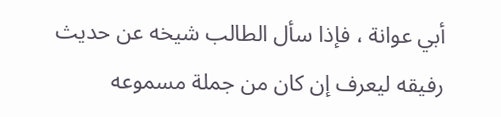أبي عوانة ، فإذا سأل الطالب شيخه عن حديث رفيقه ليعرف إن كان من جملة مسموعه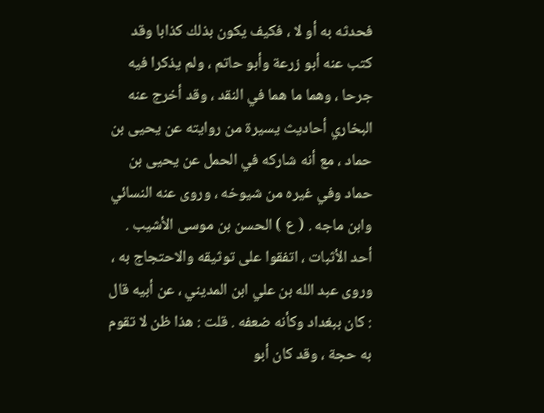فحدثه به أو لا ، فكيف يكون بذلك كذابا وقد كتب عنه أبو زرعة وأبو حاتم ، ولم يذكرا فيه جرحا ، وهما ما هما في النقد ، وقد أخرج عنه البخاري أحاديث يسيرة من روايته عن يحيى بن حماد ، مع أنه شاركه في الحمل عن يحيى بن حماد وفي غيره من شيوخه ، وروى عنه النسائي وابن ماجه . ( ع ) الحسن بن موسى الأشيب . أحد الأثبات ، اتفقوا على توثيقه والاحتجاج به ، وروى عبد الله بن علي ابن المديني ، عن أبيه قال : كان ببغداد وكأنه ضعفه . قلت : هذا ظن لا تقوم به حجة ، وقد كان أبو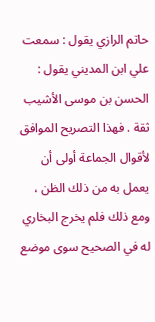حاتم الرازي يقول : سمعت علي ابن المديني يقول : الحسن بن موسى الأشيب ثقة . فهذا التصريح الموافق لأقوال الجماعة أولى أن يعمل به من ذلك الظن ، ومع ذلك فلم يخرج البخاري له في الصحيح سوى موضع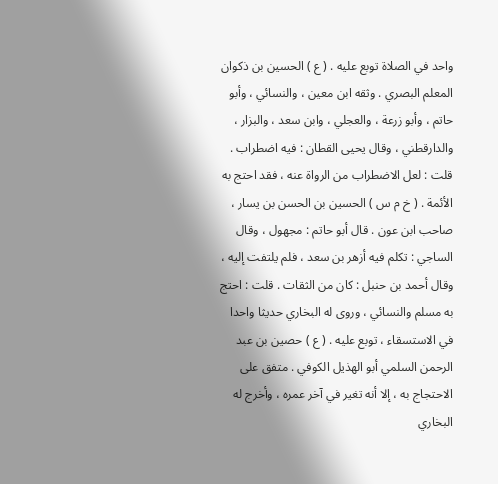واحد في الصلاة توبع عليه . ( ع ) الحسين بن ذكوان المعلم البصري . وثقه ابن معين ، والنسائي ، وأبو حاتم ، وأبو زرعة ، والعجلي ، وابن سعد ، والبزار ، والدارقطني ، وقال يحيى القطان : فيه اضطراب . قلت : لعل الاضطراب من الرواة عنه ، فقد احتج به الأئمة . ( خ م س ) الحسين بن الحسن بن يسار ، صاحب ابن عون . قال أبو حاتم : مجهول ، وقال الساجي : تكلم فيه أزهر بن سعد ، فلم يلتفت إليه ، وقال أحمد بن حنبل : كان من الثقات . قلت : احتج به مسلم والنسائي ، وروى له البخاري حديثا واحدا في الاستسقاء ، توبع عليه . ( ع ) حصين بن عبد الرحمن السلمي أبو الهذيل الكوفي . متفق على الاحتجاج به ، إلا أنه تغير في آخر عمره ، وأخرج له البخاري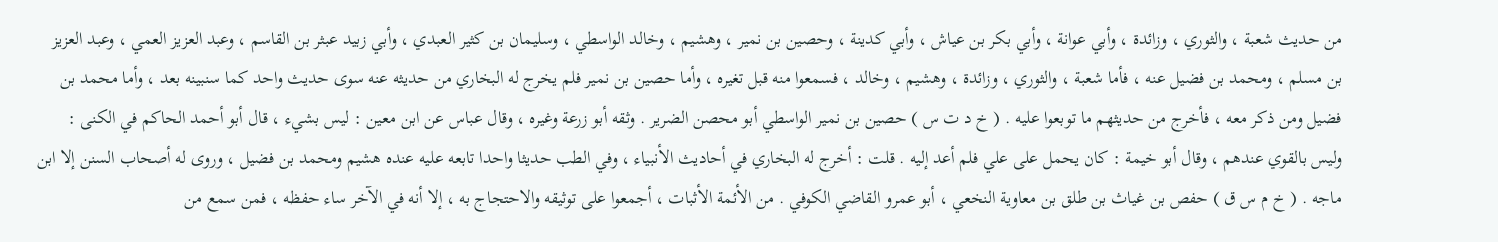من حديث شعبة ، والثوري ، وزائدة ، وأبي عوانة ، وأبي بكر بن عياش ، وأبي كدينة ، وحصين بن نمير ، وهشيم ، وخالد الواسطي ، وسليمان بن كثير العبدي ، وأبي زبيد عبثر بن القاسم ، وعبد العزيز العمي ، وعبد العزيز بن مسلم ، ومحمد بن فضيل عنه ، فأما شعبة ، والثوري ، وزائدة ، وهشيم ، وخالد ، فسمعوا منه قبل تغيره ، وأما حصين بن نمير فلم يخرج له البخاري من حديثه عنه سوى حديث واحد كما سنبينه بعد ، وأما محمد بن فضيل ومن ذكر معه ، فأخرج من حديثهم ما توبعوا عليه . ( خ د ت س ) حصين بن نمير الواسطي أبو محصن الضرير . وثقه أبو زرعة وغيره ، وقال عباس عن ابن معين : ليس بشيء ، قال أبو أحمد الحاكم في الكنى : وليس بالقوي عندهم ، وقال أبو خيمة : كان يحمل على علي فلم أعد إليه . قلت : أخرج له البخاري في أحاديث الأنبياء ، وفي الطب حديثا واحدا تابعه عليه عنده هشيم ومحمد بن فضيل ، وروى له أصحاب السنن إلا ابن ماجه . ( خ م س ق ) حفص بن غياث بن طلق بن معاوية النخعي ، أبو عمرو القاضي الكوفي . من الأئمة الأثبات ، أجمعوا على توثيقه والاحتجاج به ، إلا أنه في الآخر ساء حفظه ، فمن سمع من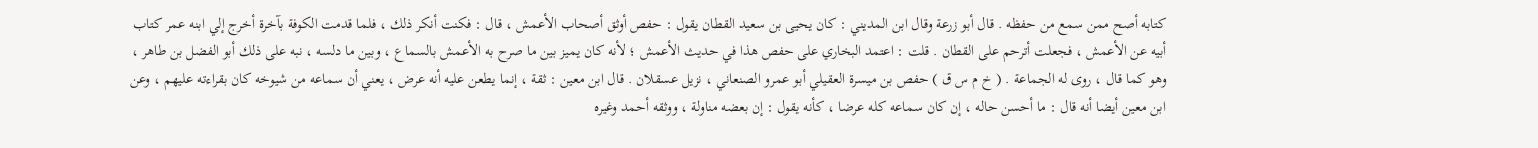كتابه أصح ممن سمع من حفظه . قال أبو زرعة وقال ابن المديني : كان يحيى بن سعيد القطان يقول : حفص أوثق أصحاب الأعمش ، قال : فكنت أنكر ذلك ، فلما قدمت الكوفة بآخرة أخرج إلي ابنه عمر كتاب أبيه عن الأعمش ، فجعلت أترحم على القطان . قلت : اعتمد البخاري على حفص هذا في حديث الأعمش ؛ لأنه كان يميز بين ما صرح به الأعمش بالسماع ، وبين ما دلسه ، نبه على ذلك أبو الفضل بن طاهر ، وهو كما قال ، روى له الجماعة . ( خ م س ق ) حفص بن ميسرة العقيلي أبو عمرو الصنعاني ، نزيل عسقلان . قال ابن معين : ثقة ، إنما يطعن عليه أنه عرض ، يعني أن سماعه من شيوخه كان بقراءته عليهم ، وعن ابن معين أيضا أنه قال : ما أحسن حاله ، إن كان سماعه كله عرضا ، كأنه يقول : إن بعضه مناولة ، ووثقه أحمد وغيره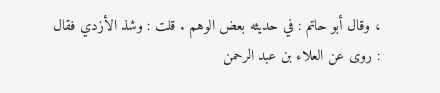، وقال أبو حاتم : في حديثه بعض الوهم . قلت : وشذ الأزدي فقال : روى عن العلاء بن عبد الرحمن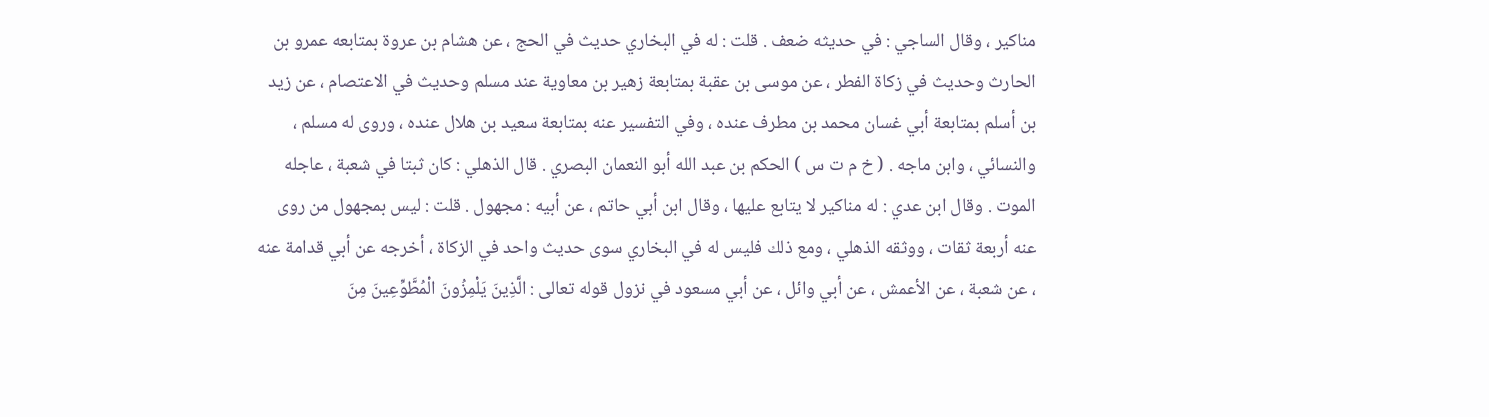مناكير ، وقال الساجي : في حديثه ضعف . قلت : له في البخاري حديث في الحج ، عن هشام بن عروة بمتابعه عمرو بن الحارث وحديث في زكاة الفطر ، عن موسى بن عقبة بمتابعة زهير بن معاوية عند مسلم وحديث في الاعتصام ، عن زيد بن أسلم بمتابعة أبي غسان محمد بن مطرف عنده ، وفي التفسير عنه بمتابعة سعيد بن هلال عنده ، وروى له مسلم ، والنسائي ، وابن ماجه . ( خ م ت س ) الحكم بن عبد الله أبو النعمان البصري . قال الذهلي : كان ثبتا في شعبة ، عاجله الموت . وقال ابن عدي : له مناكير لا يتابع عليها ، وقال ابن أبي حاتم ، عن أبيه : مجهول . قلت : ليس بمجهول من روى عنه أربعة ثقات ، ووثقه الذهلي ، ومع ذلك فليس له في البخاري سوى حديث واحد في الزكاة ، أخرجه عن أبي قدامة عنه ، عن شعبة ، عن الأعمش ، عن أبي وائل ، عن أبي مسعود في نزول قوله تعالى : الَّذِينَ يَلْمِزُونَ الْمُطَّوِّعِينَ مِنَ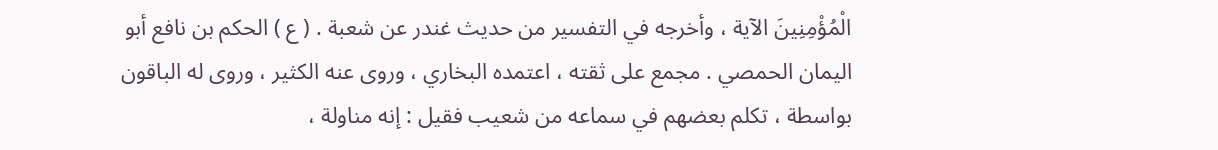الْمُؤْمِنِينَ الآية ، وأخرجه في التفسير من حديث غندر عن شعبة . ( ع ) الحكم بن نافع أبو اليمان الحمصي . مجمع على ثقته ، اعتمده البخاري ، وروى عنه الكثير ، وروى له الباقون بواسطة ، تكلم بعضهم في سماعه من شعيب فقيل : إنه مناولة ،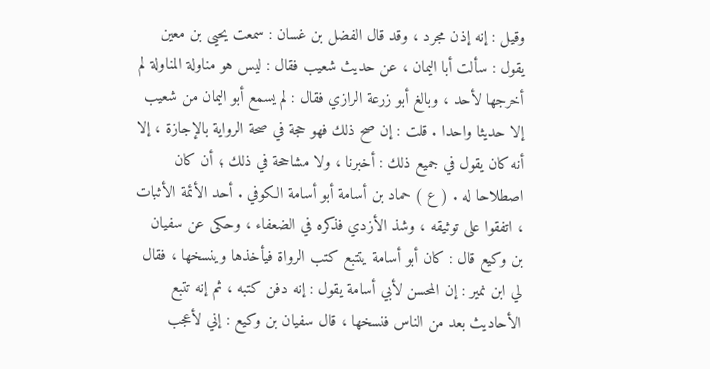وقيل : إنه إذن مجرد ، وقد قال الفضل بن غسان : سمعت يحيى بن معين يقول : سألت أبا اليمان ، عن حديث شعيب فقال : ليس هو مناولة المناولة لم أخرجها لأحد ، وبالغ أبو زرعة الرازي فقال : لم يسمع أبو اليمان من شعيب إلا حديثا واحدا . قلت : إن صح ذلك فهو حجة في صحة الرواية بالإجازة ، إلا أنه كان يقول في جميع ذلك : أخبرنا ، ولا مشاححة في ذلك ؛ أن كان اصطلاحا له . ( ع ) حماد بن أسامة أبو أسامة الكوفي . أحد الأئمة الأثبات ، اتفقوا على توثيقه ، وشذ الأزدي فذكره في الضعفاء ، وحكى عن سفيان بن وكيع قال : كان أبو أسامة يتتبع كتب الرواة فيأخذها وينسخها ، فقال لي ابن نمير : إن المحسن لأبي أسامة يقول : إنه دفن كتبه ، ثم إنه تتبع الأحاديث بعد من الناس فنسخها ، قال سفيان بن وكيع : إني لأعجب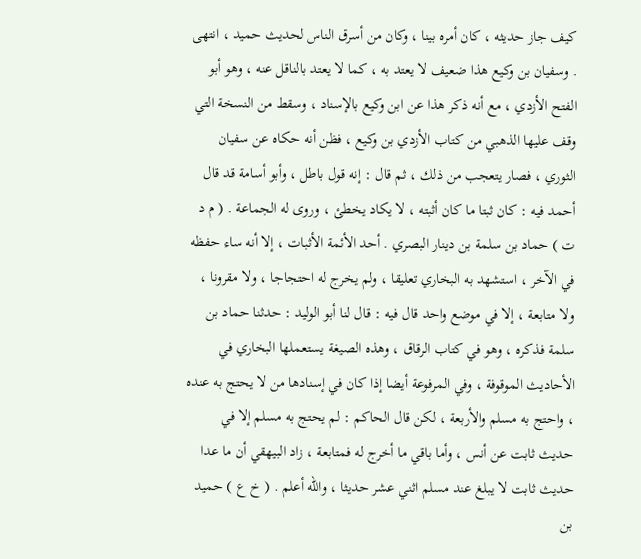كيف جاز حديثه ، كان أمره بينا ، وكان من أسرق الناس لحديث حميد ، انتهى . وسفيان بن وكيع هذا ضعيف لا يعتد به ، كما لا يعتد بالناقل عنه ، وهو أبو الفتح الأزدي ، مع أنه ذكر هذا عن ابن وكيع بالإسناد ، وسقط من النسخة التي وقف عليها الذهبي من كتاب الأزدي بن وكيع ، فظن أنه حكاه عن سفيان الثوري ، فصار يتعجب من ذلك ، ثم قال : إنه قول باطل ، وأبو أسامة قد قال أحمد فيه : كان ثبتا ما كان أثبته ، لا يكاد يخطئ ، وروى له الجماعة . ( م د ت ) حماد بن سلمة بن دينار البصري . أحد الأئمة الأثبات ، إلا أنه ساء حفظه في الآخر ، استشهد به البخاري تعليقا ، ولم يخرج له احتجاجا ، ولا مقرونا ، ولا متابعة ، إلا في موضع واحد قال فيه : قال لنا أبو الوليد : حدثنا حماد بن سلمة فذكره ، وهو في كتاب الرقاق ، وهذه الصيغة يستعملها البخاري في الأحاديث الموقوفة ، وفي المرفوعة أيضا إذا كان في إسنادها من لا يحتج به عنده ، واحتج به مسلم والأربعة ، لكن قال الحاكم : لم يحتج به مسلم إلا في حديث ثابت عن أنس ، وأما باقي ما أخرج له فمتابعة ، زاد البيهقي أن ما عدا حديث ثابت لا يبلغ عند مسلم اثني عشر حديثا ، والله أعلم . ( خ ع ) حميد بن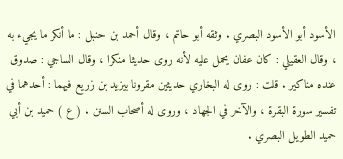الأسود أبو الأسود البصري . وثقه أبو حاتم ، وقال أحمد بن حنبل : ما أنكر ما يجيء به ، وقال العقيلي : كان عفان يحمل عليه لأنه روى حديثا منكرا ، وقال الساجي : صدوق عنده مناكير . قلت : روى له البخاري حديثين مقرونا بيزيد بن زريع فيهما : أحدهما في تفسير سورة البقرة ، والآخر في الجهاد ، وروى له أصحاب السنن . ( ع ) حميد بن أبي حميد الطويل البصري .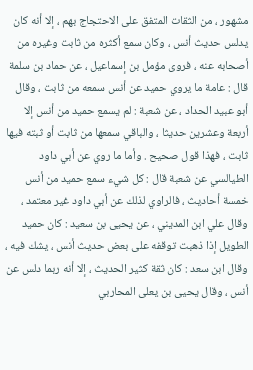مشهور ، من الثقات المتفق على الاحتجاج بهم ، إلا أنه كان يدلس حديث أنس ، وكان سمع أكثره من ثابت وغيره من أصحابه عنه ، فروى مؤمل بن إسماعيل ، عن حماد بن سلمة قال : عامة ما يروي حميد عن أنس سمعه من ثابت ، وقال أبو عبيد الحداد ، عن شعبة : لم يسمع حميد من أنس إلا أربعة وعشرين حديثا ، والباقي سمعها من ثابت أو ثبته فيها ثابت ، فهذا قول صحيح . وأما ما روي عن أبي داود الطيالسي عن شعبة قال : كل شيء سمع حميد من أنس خمسة أحاديث ، فالراوي لذلك عن أبي داود غير معتمد ، وقال علي ابن المديني ، عن يحيى بن سعيد : كان حميد الطويل إذا ذهبت توقفه على بعض حديث أنس ، يشك فيه ، وقال ابن سعد : كان ثقة كثير الحديث ، إلا أنه ربما دلس عن أنس ، وقال يحيى بن يعلى المحاربي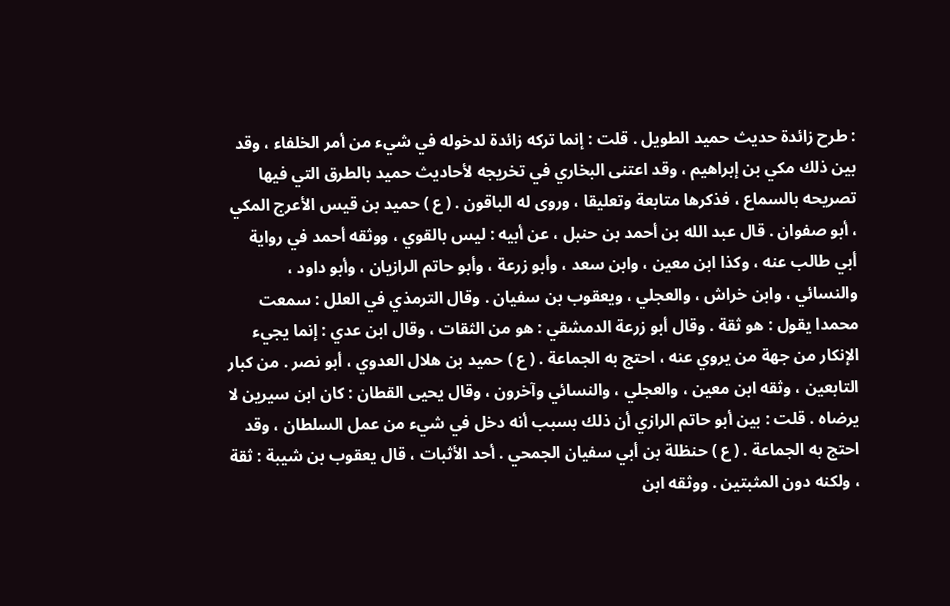: طرح زائدة حديث حميد الطويل . قلت : إنما تركه زائدة لدخوله في شيء من أمر الخلفاء ، وقد بين ذلك مكي بن إبراهيم ، وقد اعتنى البخاري في تخريجه لأحاديث حميد بالطرق التي فيها تصريحه بالسماع ، فذكرها متابعة وتعليقا ، وروى له الباقون . ( ع ) حميد بن قيس الأعرج المكي ، أبو صفوان . قال عبد الله بن أحمد بن حنبل ، عن أبيه : ليس بالقوي ، ووثقه أحمد في رواية أبي طالب عنه ، وكذا ابن معين ، وابن سعد ، وأبو زرعة ، وأبو حاتم الرازيان ، وأبو داود ، والنسائي ، وابن خراش ، والعجلي ، ويعقوب بن سفيان . وقال الترمذي في العلل : سمعت محمدا يقول : هو ثقة . وقال أبو زرعة الدمشقي : هو من الثقات ، وقال ابن عدي : إنما يجيء الإنكار من جهة من يروي عنه ، احتج به الجماعة . ( ع ) حميد بن هلال العدوي ، أبو نصر . من كبار التابعين ، وثقه ابن معين ، والعجلي ، والنسائي وآخرون ، وقال يحيى القطان : كان ابن سيرين لا يرضاه . قلت : بين أبو حاتم الرازي أن ذلك بسبب أنه دخل في شيء من عمل السلطان ، وقد احتج به الجماعة . ( ع ) حنظلة بن أبي سفيان الجمحي . أحد الأثبات ، قال يعقوب بن شيبة : ثقة ، ولكنه دون المثبتين . ووثقه ابن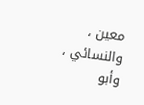معين ، والنسائي ، وأبو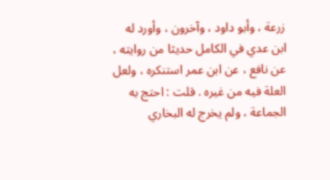زرعة ، وأبو داود ، وآخرون ، وأورد له ابن عدي في الكامل حديثا من روايته ، عن نافع ، عن ابن عمر استنكره ، ولعل العلة فيه من غيره . قلت : احتج به الجماعة ، ولم يخرج له البخاري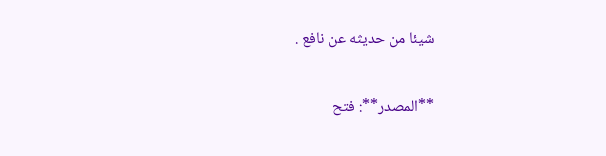شيئا من حديثه عن نافع .

**المصدر**: فتح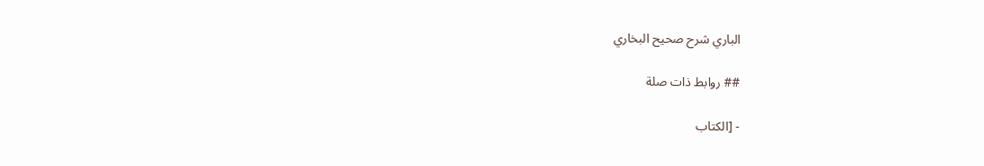الباري شرح صحيح البخاري

## روابط ذات صلة

- [الكتاب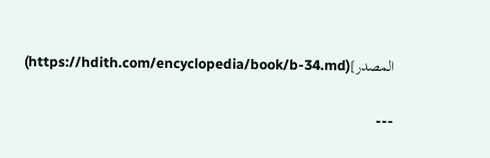المصدر](https://hdith.com/encyclopedia/book/b-34.md)

---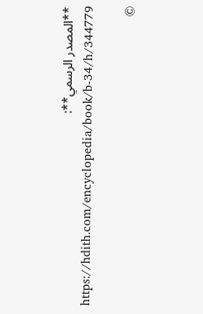**المصدر الرسمي**: https://hdith.com/encyclopedia/book/b-34/h/344779

©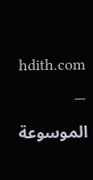hdith.com — الموسوعة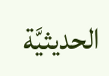الحديثيَّة